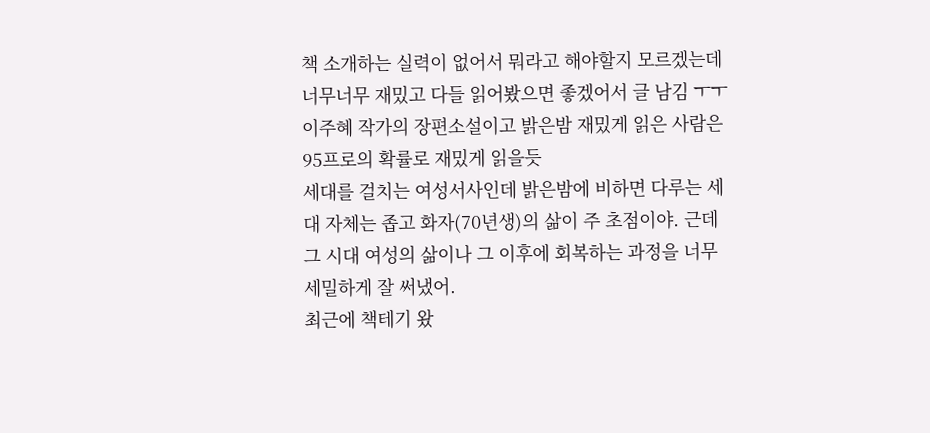책 소개하는 실력이 없어서 뭐라고 해야할지 모르겠는데 너무너무 재밌고 다들 읽어봤으면 좋겠어서 글 남김 ㅜㅜ
이주혜 작가의 장편소설이고 밝은밤 재밌게 읽은 사람은 95프로의 확률로 재밌게 읽을듯
세대를 걸치는 여성서사인데 밝은밤에 비하면 다루는 세대 자체는 좁고 화자(70년생)의 삶이 주 초점이야. 근데 그 시대 여성의 삶이나 그 이후에 회복하는 과정을 너무 세밀하게 잘 써냈어.
최근에 책테기 왔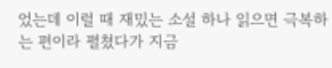었는데 이럴 때 재밌는 소설 하나 읽으면 극복하는 편이라 펼쳤다가 지금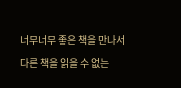너무너무 좋은 책을 만나서 다른 책을 읽을 수 없는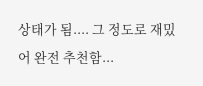상태가 됨.... 그 정도로 재밌어 완전 추천함...